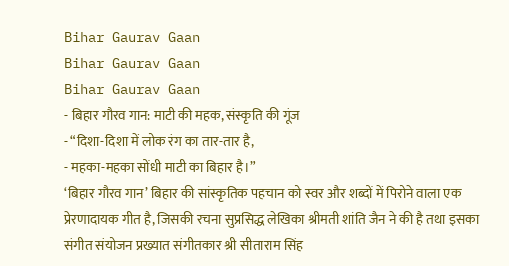Bihar Gaurav Gaan
Bihar Gaurav Gaan
Bihar Gaurav Gaan
- बिहार गौरव गान: माटी की महक, संस्कृति की गूंज
- “दिशा-दिशा में लोक रंग का तार-तार है,
- महका-महका सोंधी माटी का बिहार है।”
‘बिहार गौरव गान’ बिहार की सांस्कृतिक पहचान को स्वर और शब्दों में पिरोने वाला एक प्रेरणादायक गीत है, जिसकी रचना सुप्रसिद्ध लेखिका श्रीमती शांति जैन ने की है तथा इसका संगीत संयोजन प्रख्यात संगीतकार श्री सीताराम सिंह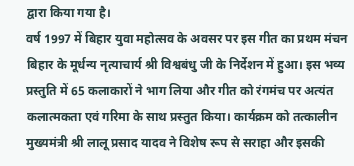द्वारा किया गया है।
वर्ष 1997 में बिहार युवा महोत्सव के अवसर पर इस गीत का प्रथम मंचन बिहार के मूर्धन्य नृत्याचार्य श्री विश्वबंधु जी के निर्देशन में हुआ। इस भव्य प्रस्तुति में 65 कलाकारों ने भाग लिया और गीत को रंगमंच पर अत्यंत कलात्मकता एवं गरिमा के साथ प्रस्तुत किया। कार्यक्रम को तत्कालीन मुख्यमंत्री श्री लालू प्रसाद यादव ने विशेष रूप से सराहा और इसकी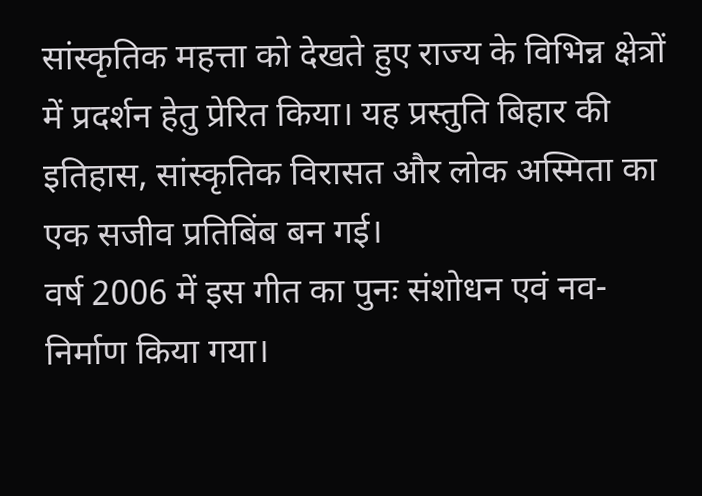सांस्कृतिक महत्ता को देखते हुए राज्य के विभिन्न क्षेत्रों में प्रदर्शन हेतु प्रेरित किया। यह प्रस्तुति बिहार की इतिहास, सांस्कृतिक विरासत और लोक अस्मिता का एक सजीव प्रतिबिंब बन गई।
वर्ष 2006 में इस गीत का पुनः संशोधन एवं नव-निर्माण किया गया।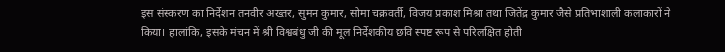इस संस्करण का निर्देशन तनवीर अख्तर, सुमन कुमार, सोमा चक्रवर्ती, विजय प्रकाश मिश्रा तथा जितेंद्र कुमार जैसे प्रतिभाशाली कलाकारों ने किया। हालांकि, इसके मंचन में श्री विश्वबंधु जी की मूल निर्देशकीय छवि स्पष्ट रूप से परिलक्षित होती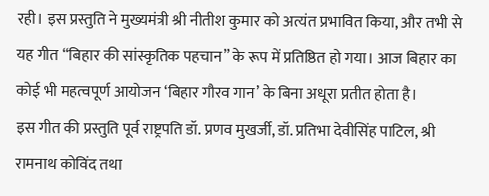रही। इस प्रस्तुति ने मुख्यमंत्री श्री नीतीश कुमार को अत्यंत प्रभावित किया, और तभी से यह गीत “बिहार की सांस्कृतिक पहचान” के रूप में प्रतिष्ठित हो गया। आज बिहार का कोई भी महत्वपूर्ण आयोजन ‘बिहार गौरव गान’ के बिना अधूरा प्रतीत होता है।
इस गीत की प्रस्तुति पूर्व राष्ट्रपति डॉ. प्रणव मुखर्जी, डॉ. प्रतिभा देवीसिंह पाटिल, श्री रामनाथ कोविंद तथा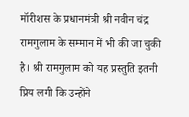मॉरीशस के प्रधानमंत्री श्री नवीन चंद्र रामगुलाम के सम्मान में भी की जा चुकी है। श्री रामगुलाम को यह प्रस्तुति इतनी प्रिय लगी कि उन्होंने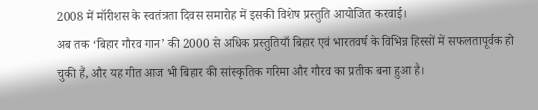2008 में मॉरीशस के स्वतंत्रता दिवस समारोह में इसकी विशेष प्रस्तुति आयोजित करवाई।
अब तक ‘बिहार गौरव गान’ की 2000 से अधिक प्रस्तुतियाँ बिहार एवं भारतवर्ष के विभिन्न हिस्सों में सफलतापूर्वक हो चुकी हैं, और यह गीत आज भी बिहार की सांस्कृतिक गरिमा और गौरव का प्रतीक बना हुआ है।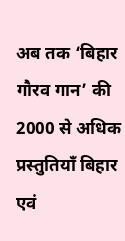अब तक ‘बिहार गौरव गान’ की 2000 से अधिक प्रस्तुतियाँ बिहार एवं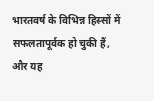भारतवर्ष के विभिन्न हिस्सों में सफलतापूर्वक हो चुकी हैं, और यह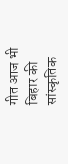गीत आज भी बिहार की सांस्कृतिक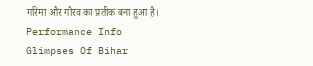गरिमा और गौरव का प्रतीक बना हुआ है।
Performance Info
Glimpses Of Bihar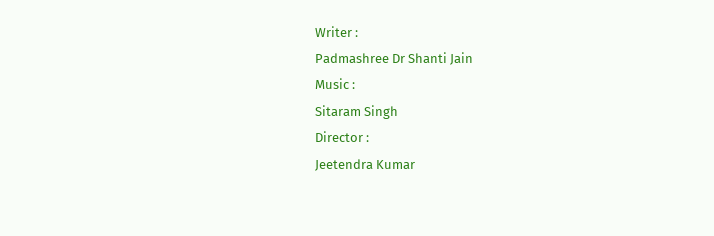Writer :
Padmashree Dr Shanti Jain
Music :
Sitaram Singh
Director :
Jeetendra Kumar